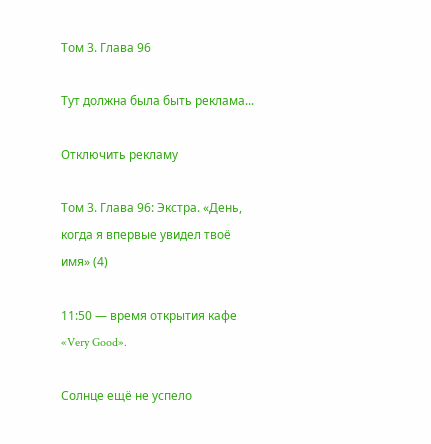Том 3. Глава 96

Тут должна была быть реклама...

Отключить рекламу

Том 3. Глава 96: Экстра. «День, когда я впервые увидел твоё имя» (4)

11:50 — время открытия кафе «Very Good».

Солнце ещё не успело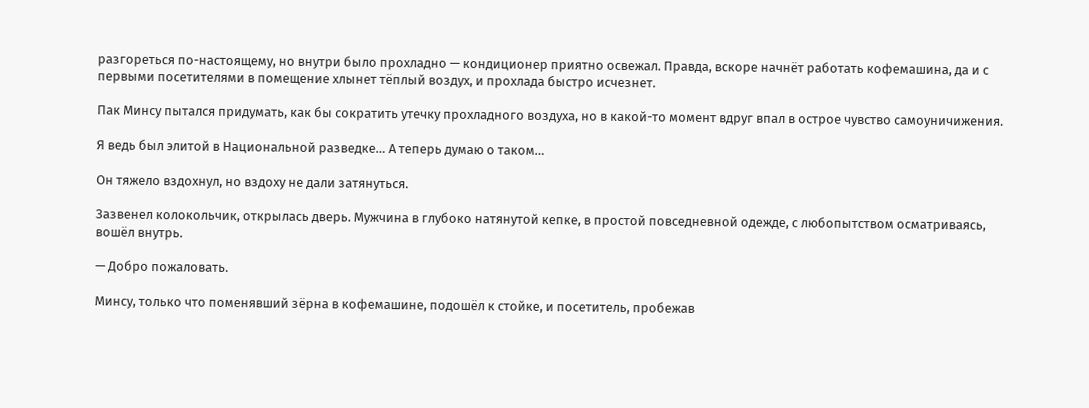разгореться по-настоящему, но внутри было прохладно — кондиционер приятно освежал. Правда, вскоре начнёт работать кофемашина, да и с первыми посетителями в помещение хлынет тёплый воздух, и прохлада быстро исчезнет.

Пак Минсу пытался придумать, как бы сократить утечку прохладного воздуха, но в какой-то момент вдруг впал в острое чувство самоуничижения.

Я ведь был элитой в Национальной разведке… А теперь думаю о таком…

Он тяжело вздохнул, но вздоху не дали затянуться.

Зазвенел колокольчик, открылась дверь. Мужчина в глубоко натянутой кепке, в простой повседневной одежде, с любопытством осматриваясь, вошёл внутрь.

— Добро пожаловать.

Минсу, только что поменявший зёрна в кофемашине, подошёл к стойке, и посетитель, пробежав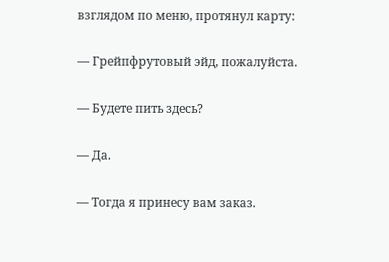взглядом по меню, протянул карту:

— Грейпфрутовый эйд, пожалуйста.

— Будете пить здесь?

— Да.

— Тогда я принесу вам заказ.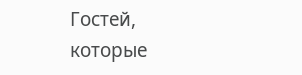Гостей, которые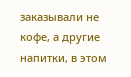заказывали не кофе, а другие напитки, в этом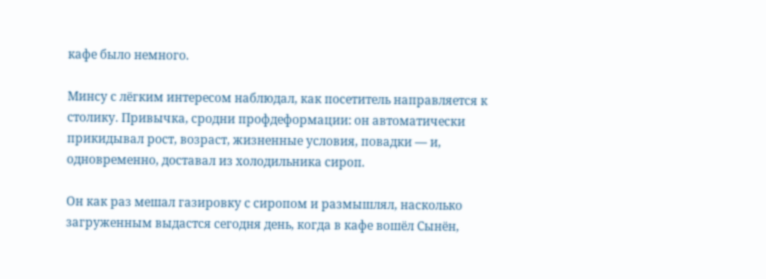кафе было немного.

Минсу с лёгким интересом наблюдал, как посетитель направляется к столику. Привычка, сродни профдеформации: он автоматически прикидывал рост, возраст, жизненные условия, повадки — и, одновременно, доставал из холодильника сироп.

Он как раз мешал газировку с сиропом и размышлял, насколько загруженным выдастся сегодня день, когда в кафе вошёл Сынён,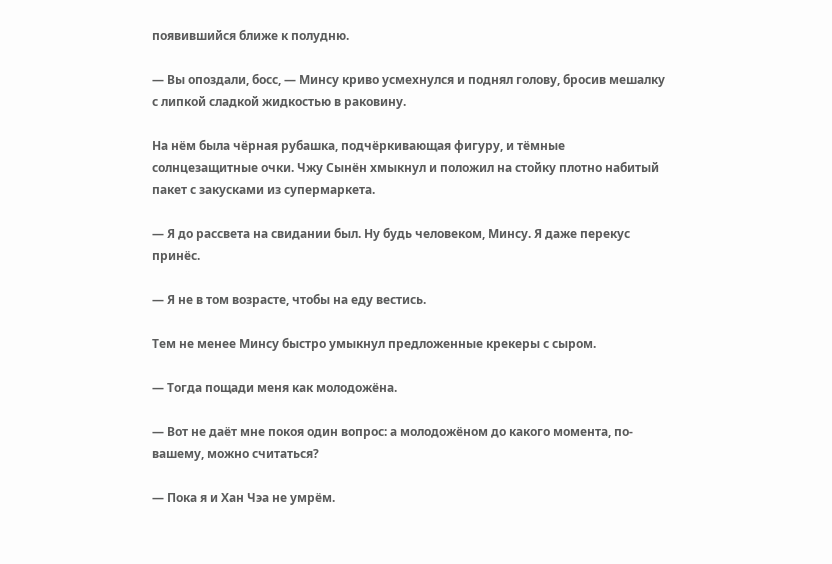появившийся ближе к полудню.

— Вы опоздали, босс, — Минсу криво усмехнулся и поднял голову, бросив мешалку с липкой сладкой жидкостью в раковину.

На нём была чёрная рубашка, подчёркивающая фигуру, и тёмные солнцезащитные очки. Чжу Сынён хмыкнул и положил на стойку плотно набитый пакет с закусками из супермаркета.

— Я до рассвета на свидании был. Ну будь человеком, Минсу. Я даже перекус принёс.

— Я не в том возрасте, чтобы на еду вестись.

Тем не менее Минсу быстро умыкнул предложенные крекеры с сыром.

— Тогда пощади меня как молодожёна.

— Вот не даёт мне покоя один вопрос: а молодожёном до какого момента, по-вашему, можно считаться?

— Пока я и Хан Чэа не умрём.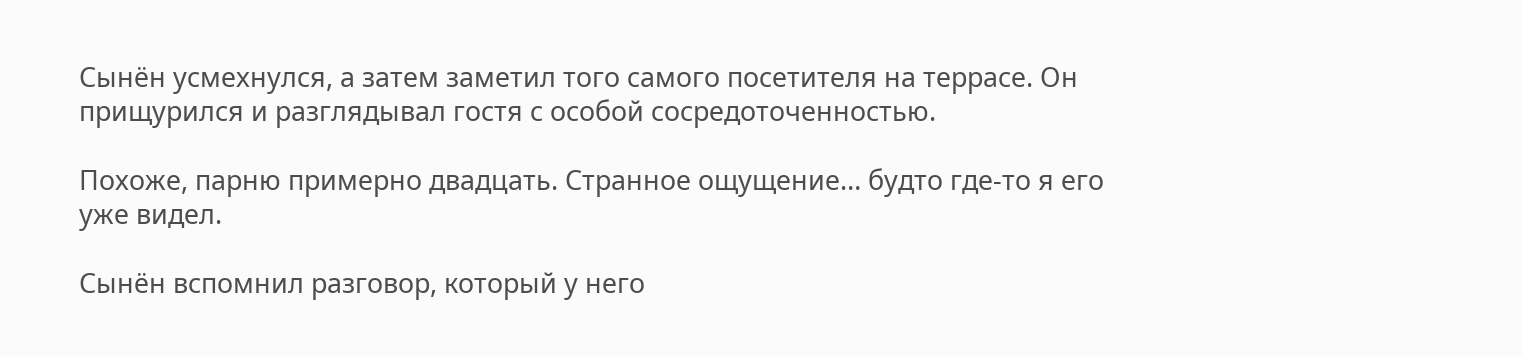Сынён усмехнулся, а затем заметил того самого посетителя на террасе. Он прищурился и разглядывал гостя с особой сосредоточенностью.

Похоже, парню примерно двадцать. Странное ощущение… будто где-то я его уже видел.

Сынён вспомнил разговор, который у него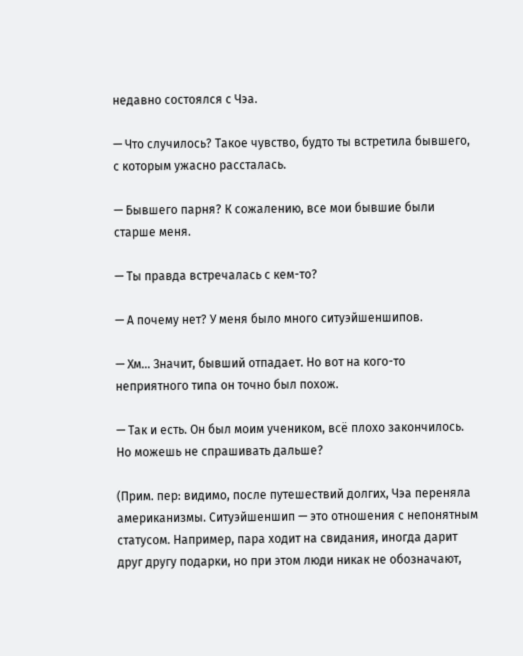недавно состоялся с Чэа.

— Что случилось? Такое чувство, будто ты встретила бывшего, с которым ужасно рассталась.

— Бывшего парня? К сожалению, все мои бывшие были старше меня.

— Ты правда встречалась с кем-то?

— А почему нет? У меня было много ситуэйшеншипов.

— Хм… Значит, бывший отпадает. Но вот на кого-то неприятного типа он точно был похож.

— Так и есть. Он был моим учеником, всё плохо закончилось. Но можешь не спрашивать дальше?

(Прим. пер: видимо, после путешествий долгих, Чэа переняла американизмы. Ситуэйшеншип — это отношения с непонятным статусом. Например, пара ходит на свидания, иногда дарит друг другу подарки, но при этом люди никак не обозначают,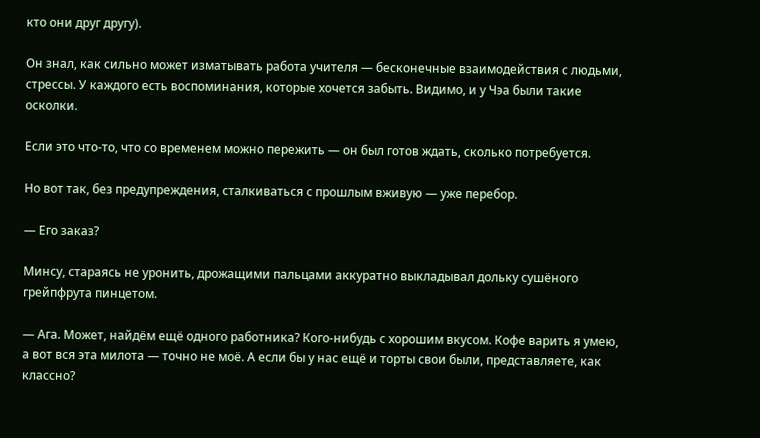кто они друг другу).

Он знал, как сильно может изматывать работа учителя — бесконечные взаимодействия с людьми, стрессы. У каждого есть воспоминания, которые хочется забыть. Видимо, и у Чэа были такие осколки.

Если это что-то, что со временем можно пережить — он был готов ждать, сколько потребуется.

Но вот так, без предупреждения, сталкиваться с прошлым вживую — уже перебор.

— Его заказ?

Минсу, стараясь не уронить, дрожащими пальцами аккуратно выкладывал дольку сушёного грейпфрута пинцетом.

— Ага. Может, найдём ещё одного работника? Кого-нибудь с хорошим вкусом. Кофе варить я умею, а вот вся эта милота — точно не моё. А если бы у нас ещё и торты свои были, представляете, как классно?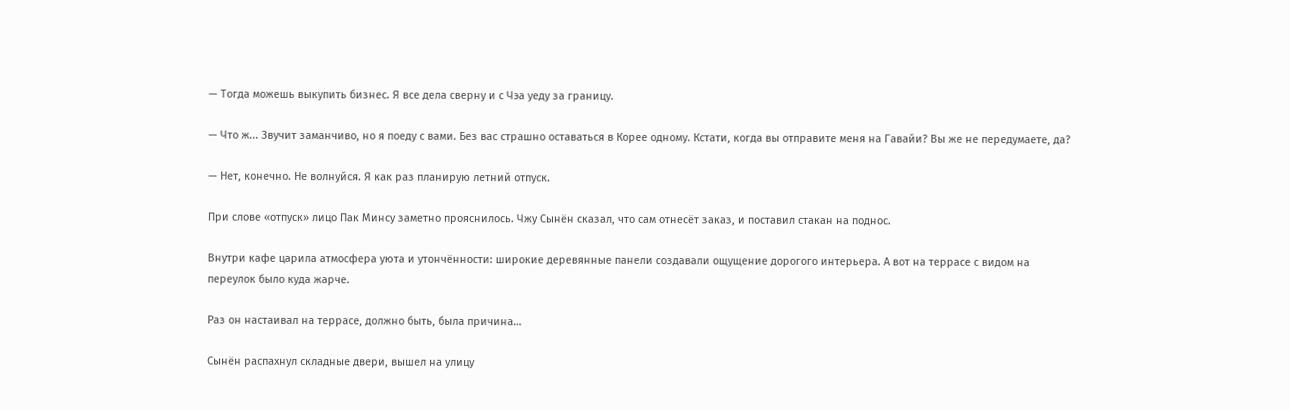— Тогда можешь выкупить бизнес. Я все дела сверну и с Чэа уеду за границу.

— Что ж... Звучит заманчиво, но я поеду с вами. Без вас страшно оставаться в Корее одному. Кстати, когда вы отправите меня на Гавайи? Вы же не передумаете, да?

— Нет, конечно. Не волнуйся. Я как раз планирую летний отпуск.

При слове «отпуск» лицо Пак Минсу заметно прояснилось. Чжу Сынён сказал, что сам отнесёт заказ, и поставил стакан на поднос.

Внутри кафе царила атмосфера уюта и утончённости: широкие деревянные панели создавали ощущение дорогого интерьера. А вот на террасе с видом на переулок было куда жарче.

Раз он настаивал на террасе, должно быть, была причина…

Сынён распахнул складные двери, вышел на улицу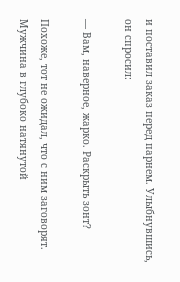и поставил заказ перед парнем. Улыбнувшись, он спросил:

— Вам, наверное, жарко. Раскрыть зонт?

Похоже, тот не ожидал, что с ним заговорят. Мужчина в глубоко натянутой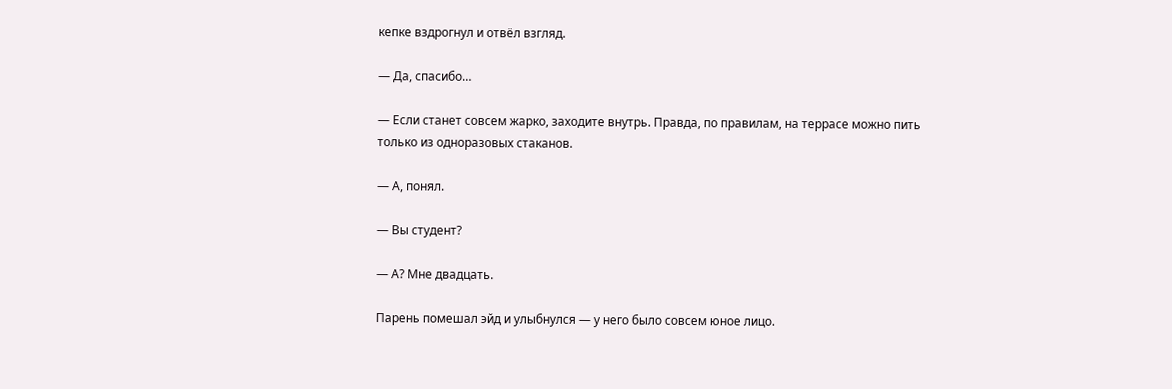кепке вздрогнул и отвёл взгляд.

— Да, спасибо…

— Если станет совсем жарко, заходите внутрь. Правда, по правилам, на террасе можно пить только из одноразовых стаканов.

— А, понял.

— Вы студент?

— А? Мне двадцать.

Парень помешал эйд и улыбнулся — у него было совсем юное лицо.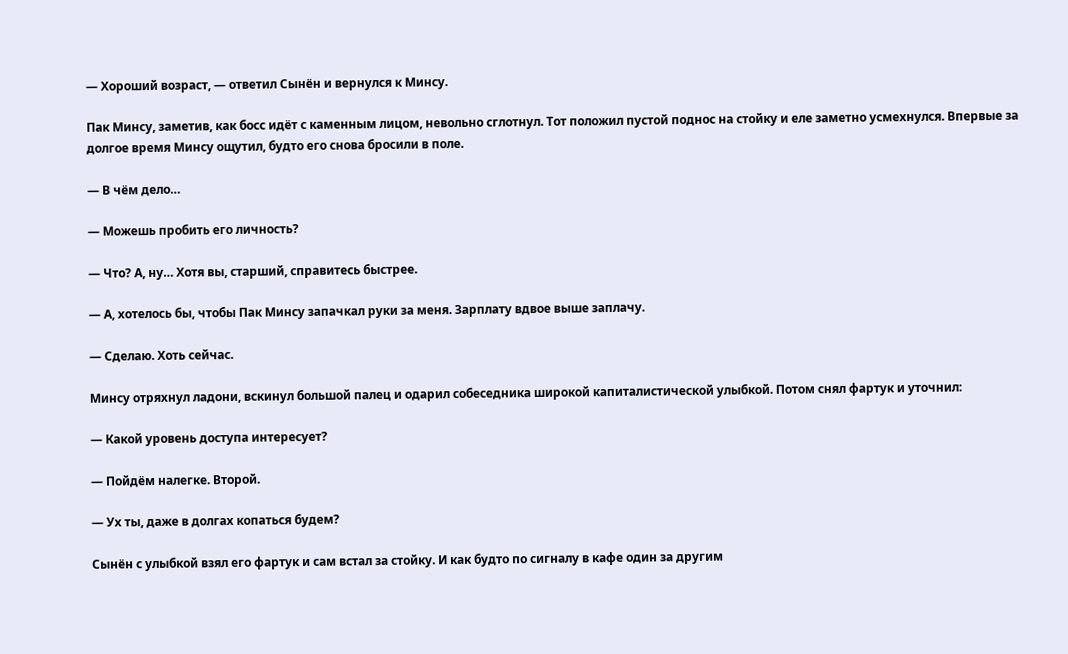— Хороший возраст, — ответил Сынён и вернулся к Минсу.

Пак Минсу, заметив, как босс идёт с каменным лицом, невольно сглотнул. Тот положил пустой поднос на стойку и еле заметно усмехнулся. Впервые за долгое время Минсу ощутил, будто его снова бросили в поле.

— В чём дело…

— Можешь пробить его личность?

— Что? А, ну… Хотя вы, старший, справитесь быстрее.

— А, хотелось бы, чтобы Пак Минсу запачкал руки за меня. Зарплату вдвое выше заплачу.

— Сделаю. Хоть сейчас.

Минсу отряхнул ладони, вскинул большой палец и одарил собеседника широкой капиталистической улыбкой. Потом снял фартук и уточнил:

— Какой уровень доступа интересует?

— Пойдём налегке. Второй.

— Ух ты, даже в долгах копаться будем?

Сынён с улыбкой взял его фартук и сам встал за стойку. И как будто по сигналу в кафе один за другим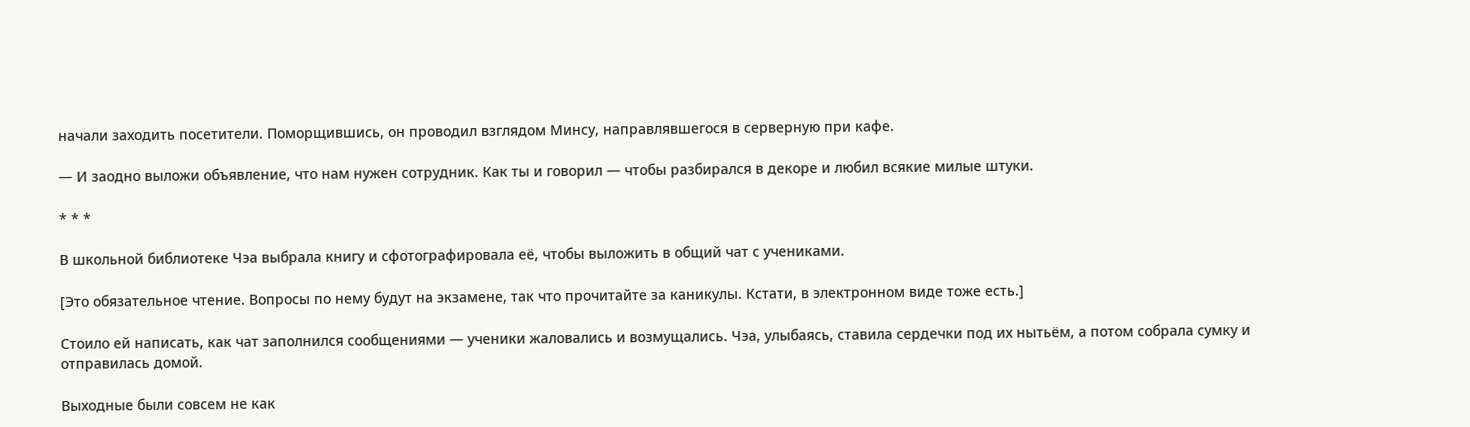начали заходить посетители. Поморщившись, он проводил взглядом Минсу, направлявшегося в серверную при кафе.

— И заодно выложи объявление, что нам нужен сотрудник. Как ты и говорил — чтобы разбирался в декоре и любил всякие милые штуки.

* * *

В школьной библиотеке Чэа выбрала книгу и сфотографировала её, чтобы выложить в общий чат с учениками.

[Это обязательное чтение. Вопросы по нему будут на экзамене, так что прочитайте за каникулы. Кстати, в электронном виде тоже есть.]

Стоило ей написать, как чат заполнился сообщениями — ученики жаловались и возмущались. Чэа, улыбаясь, ставила сердечки под их нытьём, а потом собрала сумку и отправилась домой.

Выходные были совсем не как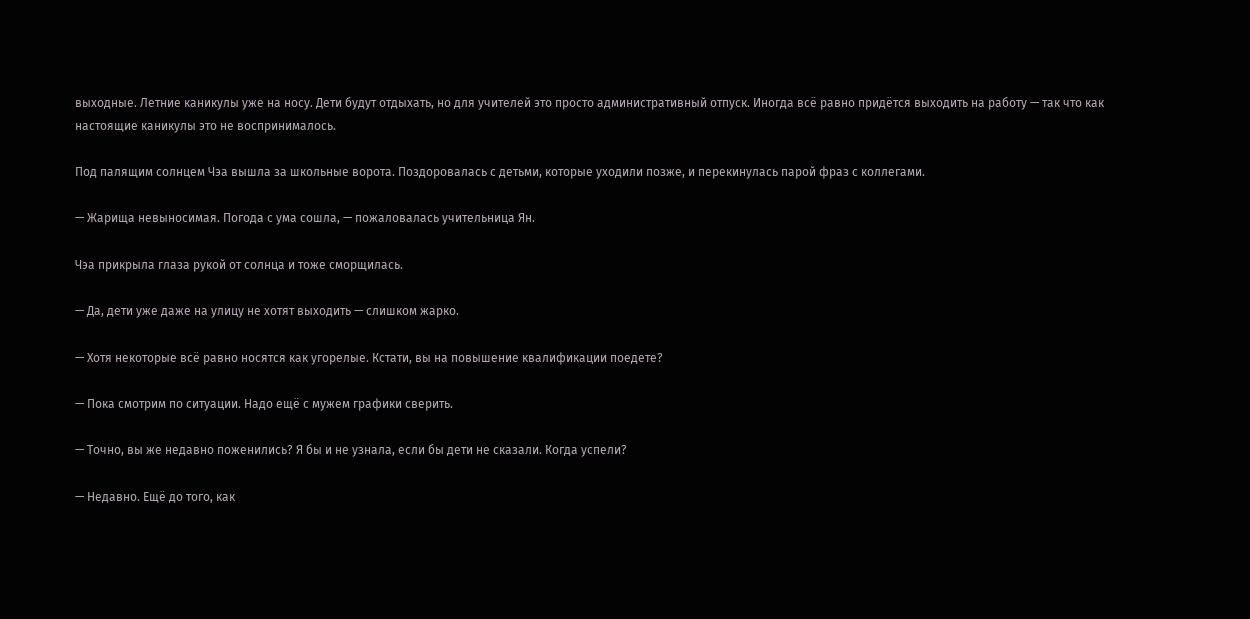выходные. Летние каникулы уже на носу. Дети будут отдыхать, но для учителей это просто административный отпуск. Иногда всё равно придётся выходить на работу — так что как настоящие каникулы это не воспринималось.

Под палящим солнцем Чэа вышла за школьные ворота. Поздоровалась с детьми, которые уходили позже, и перекинулась парой фраз с коллегами.

— Жарища невыносимая. Погода с ума сошла, — пожаловалась учительница Ян.

Чэа прикрыла глаза рукой от солнца и тоже сморщилась.

— Да, дети уже даже на улицу не хотят выходить — слишком жарко.

— Хотя некоторые всё равно носятся как угорелые. Кстати, вы на повышение квалификации поедете?

— Пока смотрим по ситуации. Надо ещё с мужем графики сверить.

— Точно, вы же недавно поженились? Я бы и не узнала, если бы дети не сказали. Когда успели?

— Недавно. Ещё до того, как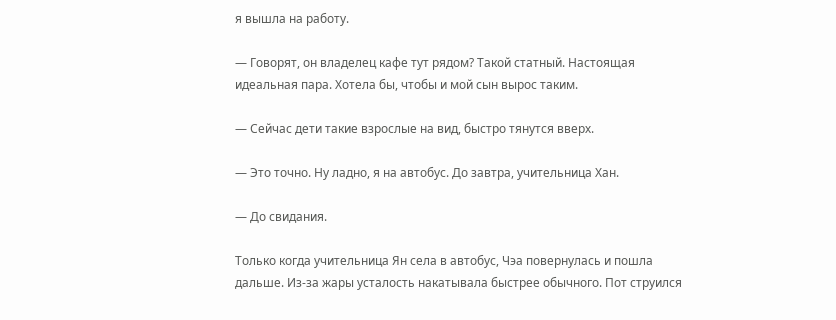я вышла на работу.

— Говорят, он владелец кафе тут рядом? Такой статный. Настоящая идеальная пара. Хотела бы, чтобы и мой сын вырос таким.

— Сейчас дети такие взрослые на вид, быстро тянутся вверх.

— Это точно. Ну ладно, я на автобус. До завтра, учительница Хан.

— До свидания.

Только когда учительница Ян села в автобус, Чэа повернулась и пошла дальше. Из-за жары усталость накатывала быстрее обычного. Пот струился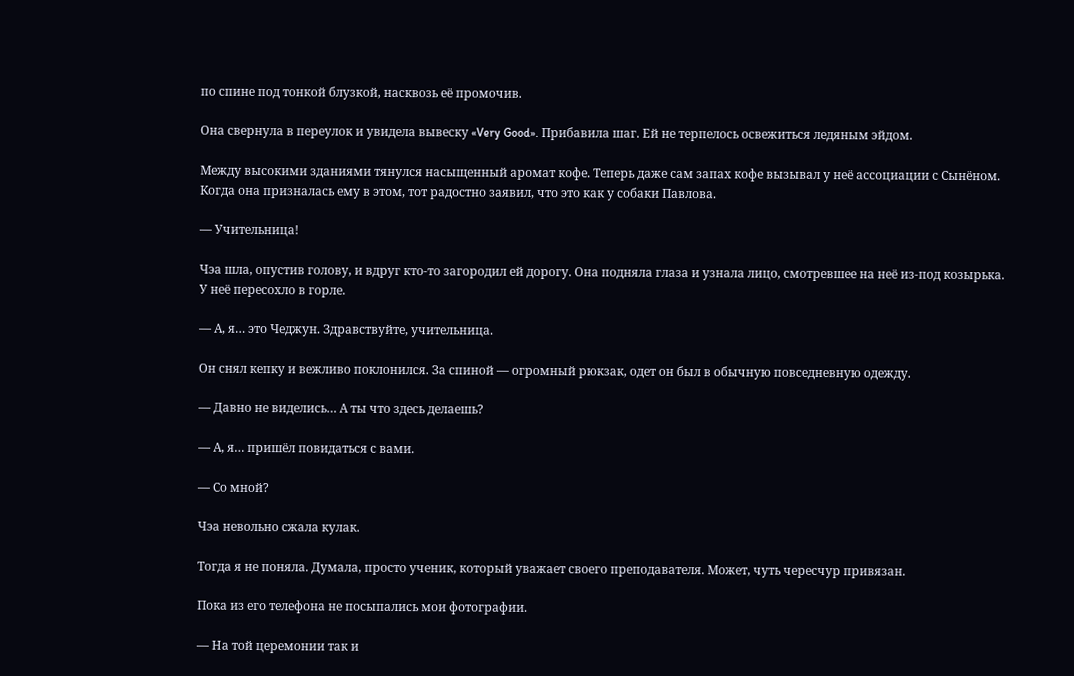по спине под тонкой блузкой, насквозь её промочив.

Она свернула в переулок и увидела вывеску «Very Good». Прибавила шаг. Ей не терпелось освежиться ледяным эйдом.

Между высокими зданиями тянулся насыщенный аромат кофе. Теперь даже сам запах кофе вызывал у неё ассоциации с Сынёном. Когда она призналась ему в этом, тот радостно заявил, что это как у собаки Павлова.

— Учительница!

Чэа шла, опустив голову, и вдруг кто-то загородил ей дорогу. Она подняла глаза и узнала лицо, смотревшее на неё из-под козырька. У неё пересохло в горле.

— А, я… это Чеджун. Здравствуйте, учительница.

Он снял кепку и вежливо поклонился. За спиной — огромный рюкзак, одет он был в обычную повседневную одежду.

— Давно не виделись… А ты что здесь делаешь?

— А, я… пришёл повидаться с вами.

— Со мной?

Чэа невольно сжала кулак.

Тогда я не поняла. Думала, просто ученик, который уважает своего преподавателя. Может, чуть чересчур привязан.

Пока из его телефона не посыпались мои фотографии.

— На той церемонии так и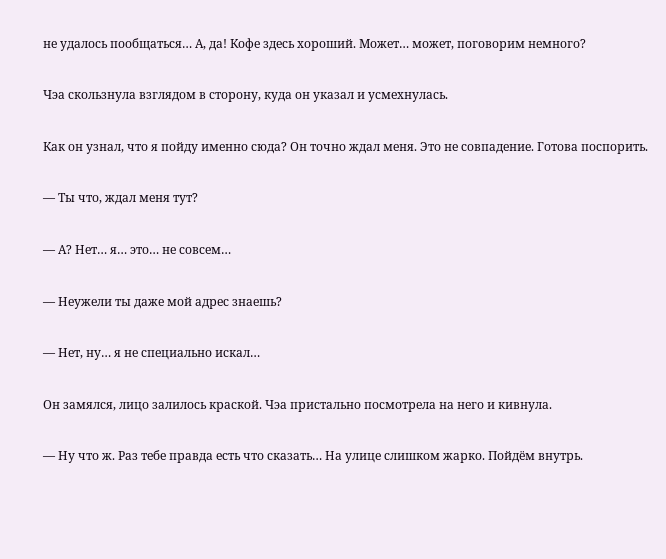не удалось пообщаться… А, да! Кофе здесь хороший. Может… может, поговорим немного?

Чэа скользнула взглядом в сторону, куда он указал и усмехнулась.

Как он узнал, что я пойду именно сюда? Он точно ждал меня. Это не совпадение. Готова поспорить.

— Ты что, ждал меня тут?

— А? Нет… я… это… не совсем…

— Неужели ты даже мой адрес знаешь?

— Нет, ну… я не специально искал…

Он замялся, лицо залилось краской. Чэа пристально посмотрела на него и кивнула.

— Ну что ж. Раз тебе правда есть что сказать… На улице слишком жарко. Пойдём внутрь.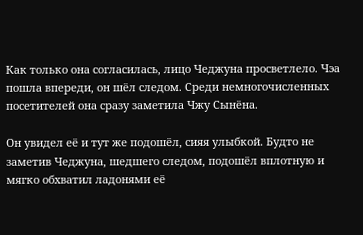Как только она согласилась, лицо Чеджуна просветлело. Чэа пошла впереди, он шёл следом. Среди немногочисленных посетителей она сразу заметила Чжу Сынёна.

Он увидел её и тут же подошёл, сияя улыбкой. Будто не заметив Чеджуна, шедшего следом, подошёл вплотную и мягко обхватил ладонями её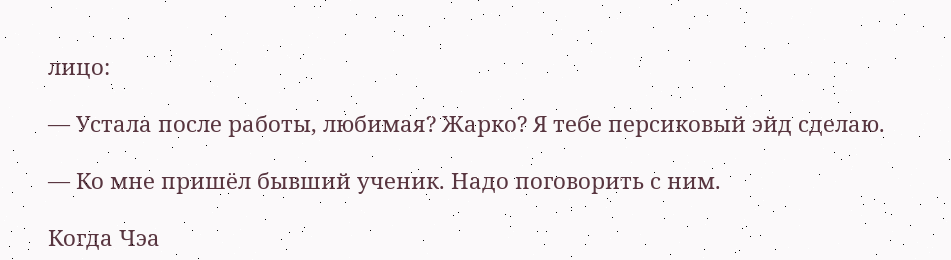лицо:

— Устала после работы, любимая? Жарко? Я тебе персиковый эйд сделаю.

— Ко мне пришёл бывший ученик. Надо поговорить с ним.

Когда Чэа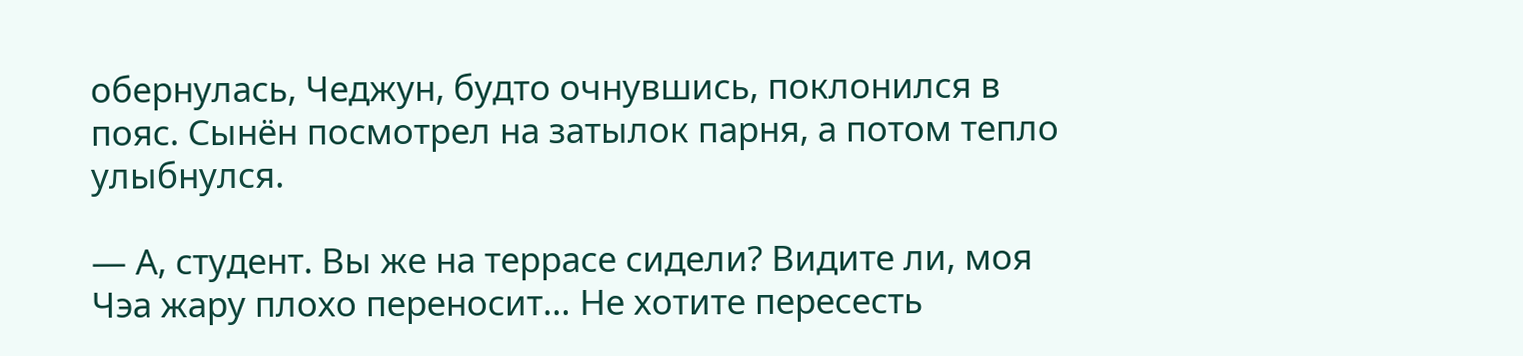обернулась, Чеджун, будто очнувшись, поклонился в пояс. Сынён посмотрел на затылок парня, а потом тепло улыбнулся.

— А, студент. Вы же на террасе сидели? Видите ли, моя Чэа жару плохо переносит… Не хотите пересесть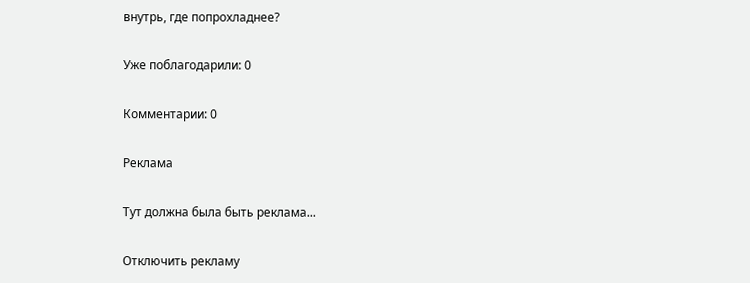внутрь, где попрохладнее?

Уже поблагодарили: 0

Комментарии: 0

Реклама

Тут должна была быть реклама...

Отключить рекламу